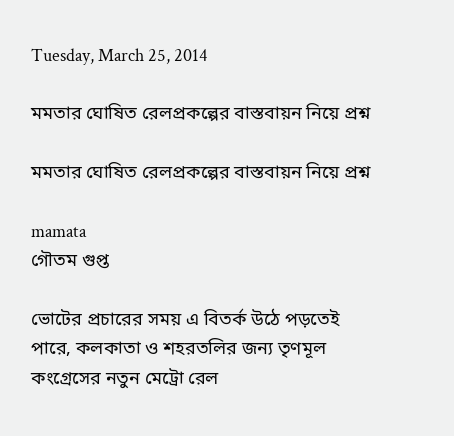Tuesday, March 25, 2014

মমতার ঘোষিত রেলপ্রকল্পের বাস্তবায়ন নিয়ে প্রশ্ন

মমতার ঘোষিত রেলপ্রকল্পের বাস্তবায়ন নিয়ে প্রশ্ন

mamata
গৌতম গুপ্ত

ভোটের প্রচারের সময় এ বিতর্ক উঠে পড়তেই পারে, কলকাতা ও শহরতলির জন্য তৃণমূল কংগ্রেসের নতুন মেট্রো রেল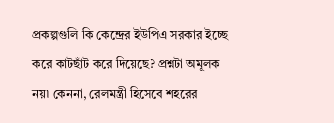প্রকল্পগুলি কি কেন্দ্রের ইউপিএ সরকার ইচ্ছে করে কাটছাঁট করে দিয়েছে? প্রশ্নটা অমূলক নয়৷ কেননা, রেলমন্ত্রী হিসেবে শহরের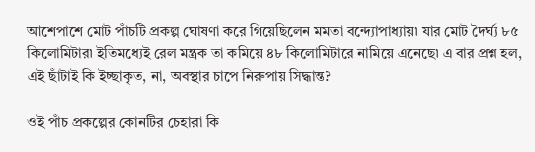আশেপাশে মোট পাঁচটি প্রকল্প ঘোষণা করে গিয়েছিলেন মমতা বন্দ্যোপাধ্যায়৷ যার মোট দৈর্ঘ্য ৮৫ কিলোমিটার৷ ইতিমধ্যেই রেল মন্ত্রক তা কমিয়ে ৪৮ কিলোমিটারে নামিয়ে এনেছে৷ এ বার প্রশ্ন হল, এই ছাঁটাই কি ইচ্ছাকৃত, না, অবস্থার চাপে নিরুপায় সিদ্ধান্ত?

ওই পাঁচ প্রকল্পের কোনটির চেহারা কি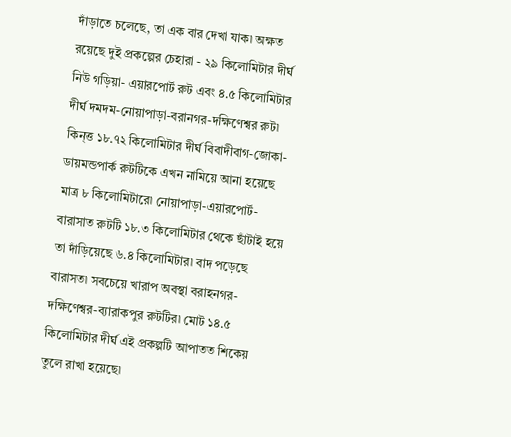দাঁড়াতে চলেছে, তা এক বার দেখা যাক৷ অক্ষত রয়েছে দুই প্রকল্পের চেহারা - ২৯ কিলোমিটার দীর্ঘ নিউ গড়িয়া- এয়ারপোর্ট রুট এবং ৪.৫ কিলোমিটার দীর্ঘ দমদম-নোয়াপাড়া-বরানগর-দক্ষিণেশ্বর রুট৷ কিন্ত্ত ১৮.৭২ কিলোমিটার দীর্ঘ বিবাদীবাগ-জোকা-ডায়মন্ডপার্ক রুটটিকে এখন নামিয়ে আনা হয়েছে মাত্র ৮ কিলোমিটারে৷ নোয়াপাড়া-এয়ারপোর্ট-বারাসাত রুটটি ১৮.৩ কিলোমিটার থেকে ছাঁটাই হয়ে তা দাঁড়িয়েছে ৬.৪ কিলোমিটার৷ বাদ পড়েছে বারাসত৷ সবচেয়ে খারাপ অবস্থা বরাহনগর-দক্ষিণেশ্বর-ব্যারাকপুর রুটটির৷ মোট ১৪.৫ কিলোমিটার দীর্ঘ এই প্রকল্পটি আপাতত শিকেয় তুলে রাখা হয়েছে৷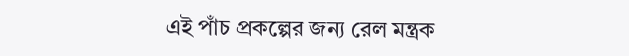এই পাঁচ প্রকল্পের জন্য রেল মন্ত্রক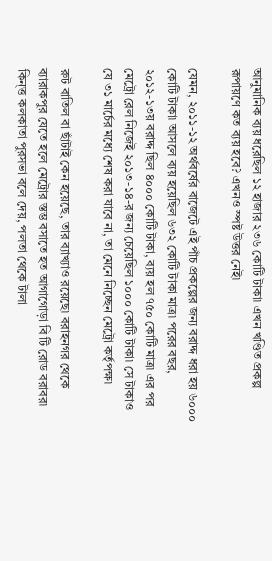আনুমানিক ব্যয় ধরেছিল ১২ হাজার ২৩৬ কোটি টাকা৷ এখন খণ্ডিত প্রকল্প রূপায়ণে কত ব্যয় হবে? এখনও স্পষ্ট উত্তর নেই৷

যেমন, ২০১১-১২ অর্থবর্ষের বাজেটে এই পাঁচ প্রকল্পের জন্য বরাদ্দ ধরা হয় ৬০০০ কোটি টাকা৷ আসলে ব্যয় হয়েছিল ৬৩২ কোটি টাকা মাত্র৷ পরের বছর, ২০১২-১৩য় বরাদ্দ ছিল ৪০০০ কোটি টাকা, ব্যয় হল ৭৫০ কোটি মাত্র৷ এর পর মেট্রো রেল নিজেই ২০১৩-১৪-র জন্য চেয়েছিল ১০০০ কোটি টাকা৷ সে টাকাও যে ৩১ মার্চের মধ্যে শেষ করা যাবে না, তা মেনে নিচ্ছেন মেট্রো কর্তৃপক্ষ৷

রুট বাতিল বা ছাঁটাই কেন হয়েছে, তার ব্যাখ্যাও রয়েছে৷ বরাহনগর থেকে ব্যারাকপুর যেতে হলে মেট্রোর স্তম্ভ বসাতে হত আগাগোড়া বি টি রোড বরাবর৷ কিন্ত্ত কলকাতা পুরসভা বলে দেয়, পলতা থেকে টালা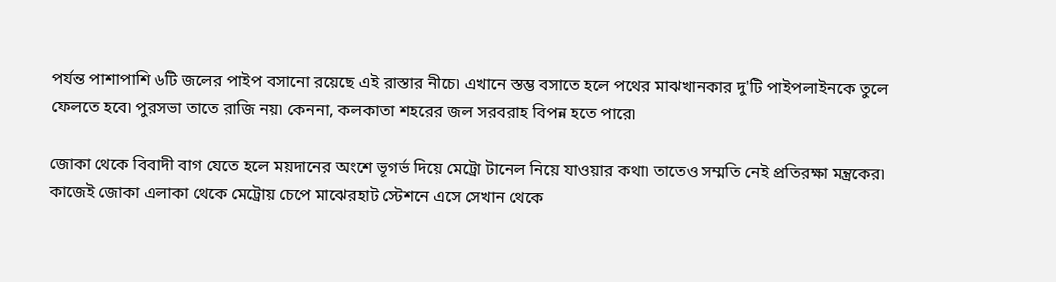পর্যন্ত পাশাপাশি ৬টি জলের পাইপ বসানো রয়েছে এই রাস্তার নীচে৷ এখানে স্তম্ভ বসাতে হলে পথের মাঝখানকার দু'টি পাইপলাইনকে তুলে ফেলতে হবে৷ পুরসভা তাতে রাজি নয়৷ কেননা, কলকাতা শহরের জল সরবরাহ বিপন্ন হতে পারে৷

জোকা থেকে বিবাদী বাগ যেতে হলে ময়দানের অংশে ভূগর্ভ দিয়ে মেট্রো টানেল নিয়ে যাওয়ার কথা৷ তাতেও সম্মতি নেই প্রতিরক্ষা মন্ত্রকের৷ কাজেই জোকা এলাকা থেকে মেট্রোয় চেপে মাঝেরহাট স্টেশনে এসে সেখান থেকে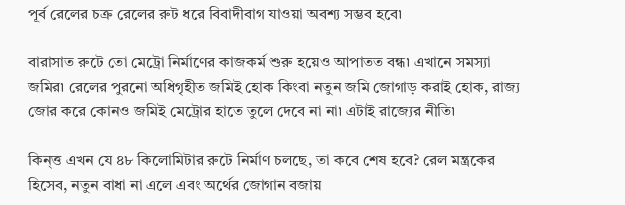পূর্ব রেলের চক্র রেলের রুট ধরে বিবাদীবাগ যাওয়া অবশ্য সম্ভব হবে৷

বারাসাত রুটে তো মেট্রো নির্মাণের কাজকর্ম শুরু হয়েও আপাতত বন্ধ৷ এখানে সমস্যা জমির৷ রেলের পুরনো অধিগৃহীত জমিই হোক কিংবা নতুন জমি জোগাড় করাই হোক, রাজ্য জোর করে কোনও জমিই মেট্রোর হাতে তুলে দেবে না না৷ এটাই রাজ্যের নীতি৷

কিন্ত্ত এখন যে ৪৮ কিলোমিটার রুটে নির্মাণ চলছে, তা কবে শেষ হবে? রেল মন্ত্রকের হিসেব, নতুন বাধা না এলে এবং অর্থের জোগান বজায়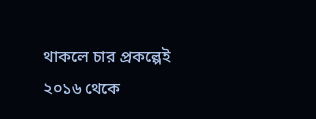থাকলে চার প্রকল্পেই ২০১৬ থেকে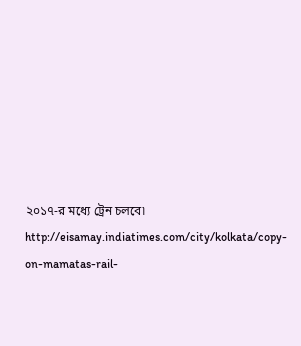২০১৭-র মধ্যে ট্রেন চলবে৷
http://eisamay.indiatimes.com/city/kolkata/copy-on-mamatas-rail-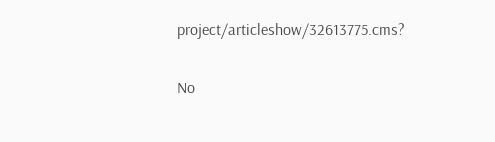project/articleshow/32613775.cms?

No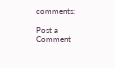comments:

Post a Comment